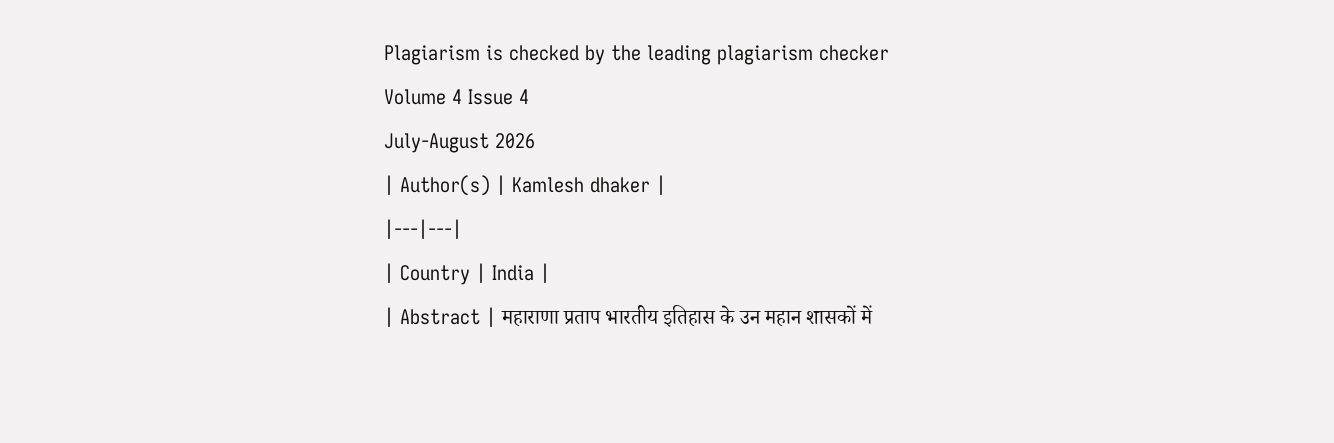Plagiarism is checked by the leading plagiarism checker
Volume 4 Issue 4
July-August 2026
| Author(s) | Kamlesh dhaker |
|---|---|
| Country | India |
| Abstract | महाराणा प्रताप भारतीय इतिहास के उन महान शासकों में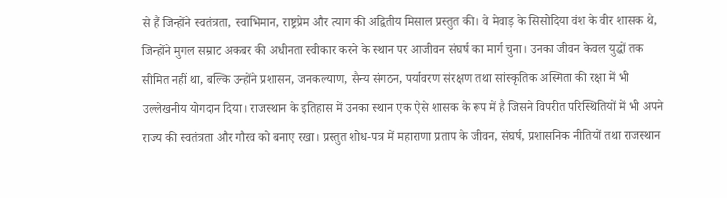से हैं जिन्होंने स्वतंत्रता, स्वाभिमान, राष्ट्रप्रेम और त्याग की अद्वितीय मिसाल प्रस्तुत की। वे मेवाड़ के सिसोदिया वंश के वीर शासक थे, जिन्होंने मुगल सम्राट अकबर की अधीनता स्वीकार करने के स्थान पर आजीवन संघर्ष का मार्ग चुना। उनका जीवन केवल युद्धों तक सीमित नहीं था, बल्कि उन्होंने प्रशासन, जनकल्याण, सैन्य संगठन, पर्यावरण संरक्षण तथा सांस्कृतिक अस्मिता की रक्षा में भी उल्लेखनीय योगदान दिया। राजस्थान के इतिहास में उनका स्थान एक ऐसे शासक के रूप में है जिसने विपरीत परिस्थितियों में भी अपने राज्य की स्वतंत्रता और गौरव को बनाए रखा। प्रस्तुत शोध-पत्र में महाराणा प्रताप के जीवन, संघर्ष, प्रशासनिक नीतियों तथा राजस्थान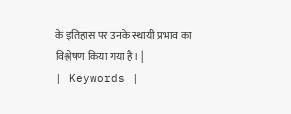के इतिहास पर उनके स्थायी प्रभाव का विश्लेषण किया गया है। |
| Keywords |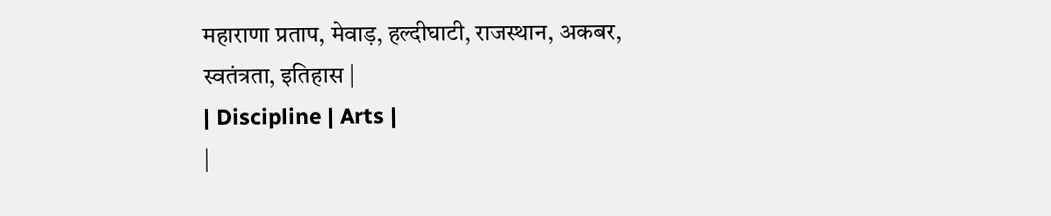महाराणा प्रताप, मेवाड़, हल्दीघाटी, राजस्थान, अकबर, स्वतंत्रता, इतिहास |
| Discipline | Arts |
|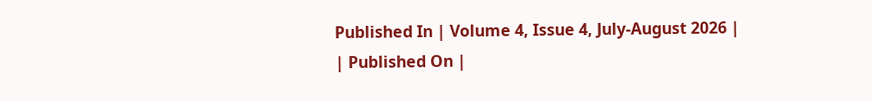Published In | Volume 4, Issue 4, July-August 2026 |
| Published On |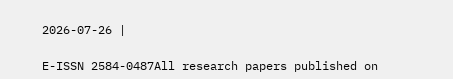2026-07-26 |

E-ISSN 2584-0487All research papers published on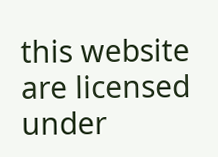this website are licensed under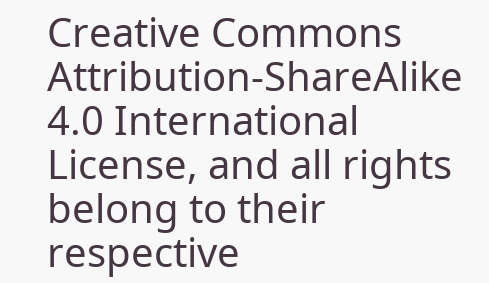Creative Commons Attribution-ShareAlike 4.0 International License, and all rights belong to their respective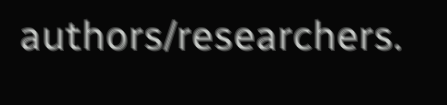authors/researchers.